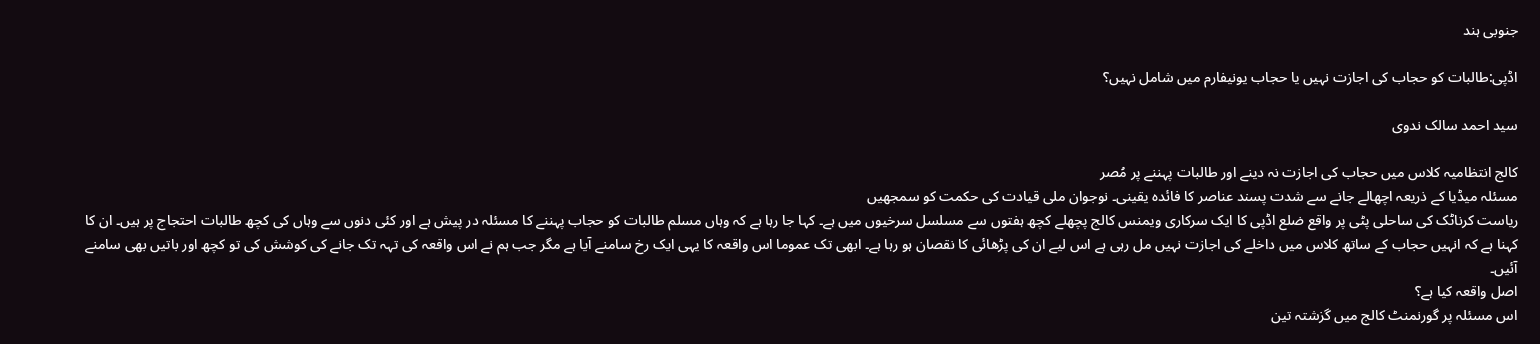جنوبی ہند

اڈپی:طالبات کو حجاب کی اجازت نہیں یا حجاب یونیفارم میں شامل نہیں؟

سید احمد سالک ندوی

کالج انتظامیہ کلاس میں حجاب کی اجازت نہ دینے اور طالبات پہننے پر مُصر
مسئلہ میڈیا کے ذریعہ اچھالے جانے سے شدت پسند عناصر کا فائدہ یقینی۔ نوجوان ملی قیادت کی حکمت کو سمجھیں
ریاست کرناٹک کی ساحلی پٹی پر واقع ضلع اڈپی کا ایک سرکاری ویمنس کالج پچھلے کچھ ہفتوں سے مسلسل سرخیوں میں ہے۔ کہا جا رہا ہے کہ وہاں مسلم طالبات کو حجاب پہننے کا مسئلہ در پیش ہے اور کئی دنوں سے وہاں کی کچھ طالبات احتجاج پر ہیں۔ ان کا کہنا ہے کہ انہیں حجاب کے ساتھ کلاس میں داخلے کی اجازت نہیں مل رہی ہے اس لیے ان کی پڑھائی کا نقصان ہو رہا ہے۔ ابھی تک عموما اس واقعہ کا یہی ایک رخ سامنے آیا ہے مگر جب ہم نے اس واقعہ کی تہہ تک جانے کی کوشش کی تو کچھ اور باتیں بھی سامنے آئیں۔
اصل واقعہ کیا ہے؟
اس مسئلہ پر گورنمنٹ کالج میں گزشتہ تین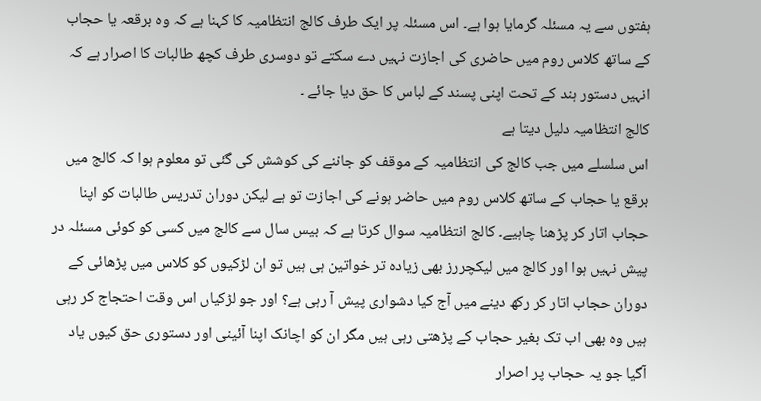ہفتوں سے یہ مسئلہ گرمایا ہوا ہے۔ اس مسئلہ پر ایک طرف کالج انتظامیہ کا کہنا ہے کہ وہ برقعہ یا حجاب کے ساتھ کلاس روم میں حاضری کی اجازت نہیں دے سکتے تو دوسری طرف کچھ طالبات کا اصرار ہے کہ انہیں دستور ہند کے تحت اپنی پسند کے لباس کا حق دیا جائے ۔
کالج انتظامیہ دلیل دیتا ہے
اس سلسلے میں جب کالج کی انتظامیہ کے موقف کو جاننے کی کوشش کی گئی تو معلوم ہوا کہ کالج میں برقع یا حجاب کے ساتھ کلاس روم میں حاضر ہونے کی اجازت تو ہے لیکن دوران تدریس طالبات کو اپنا حجاب اتار کر پڑھنا چاہیے۔ کالج انتظامیہ سوال کرتا ہے کہ بیس سال سے کالج میں کسی کو کوئی مسئلہ در پیش نہیں ہوا اور کالج میں لیکچررز بھی زیادہ تر خواتین ہی ہیں تو ان لڑکیوں کو کلاس میں پڑھائی کے دوران حجاب اتار کر رکھ دینے میں آج کیا دشواری پیش آ رہی ہے؟ اور جو لڑکیاں اس وقت احتجاج کر رہی ہیں وہ بھی اب تک بغیر حجاب کے پڑھتی رہی ہیں مگر ان کو اچانک اپنا آئینی اور دستوری حق کیوں یاد آگیا جو یہ حجاب پر اصرار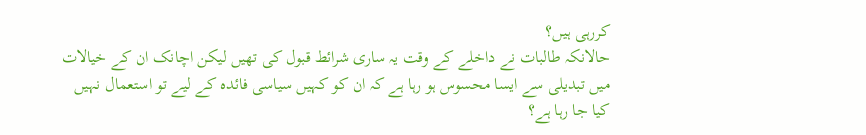کررہی ہیں؟
حالانکہ طالبات نے داخلے کے وقت یہ ساری شرائط قبول کی تھیں لیکن اچانک ان کے خیالات میں تبدیلی سے ایسا محسوس ہو رہا ہے کہ ان کو کہیں سیاسی فائدہ کے لیے تو استعمال نہیں کیا جا رہا ہے؟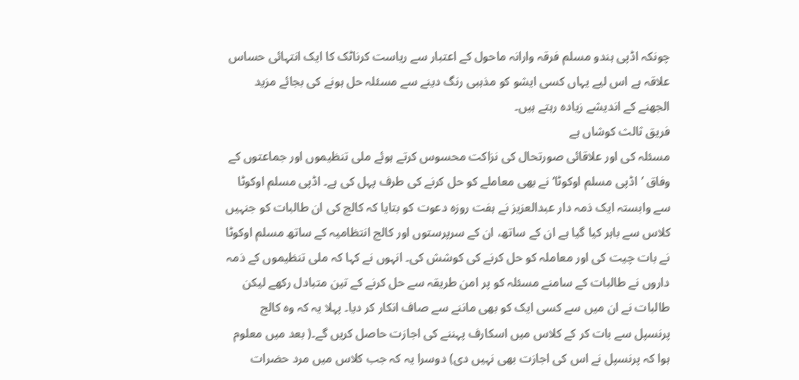چونکہ اڈپی ہندو مسلم فرقہ وارانہ ماحول کے اعتبار سے ریاست کرناٹک کا ایک انتہائی حساس علاقہ ہے اس لیے یہاں کسی ایشو کو مذہبی رنگ دینے سے مسئلہ حل ہونے کی بجائے مزید الجھنے کے اندیشے زیادہ رہتے ہیں۔
فریق ثالث کوشاں ہے
مسئلہ کی اور علاقائی صورتحال کی نزاکت محسوس کرتے ہوئے ملی تنظیموں اور جماعتوں کے وفاق ’اڈپی مسلم اوکوٹا‘ نے بھی معاملے کو حل کرنے کی طرف پہل کی ہے۔ اڈپی مسلم اوکوٹا سے وابستہ ایک ذمہ دار عبدالعزیز نے ہفت روزہ دعوت کو بتایا کہ کالج کی ان طالبات کو جنہیں کلاس سے باہر کیا گیا ہے ان کے ساتھ، ان کے سرپرستوں اور کالج انتظامیہ کے ساتھ مسلم اوکوٹا نے بات چیت کی اور معاملہ کو حل کرنے کی کوشش کی۔ انہوں نے کہا کہ ملی تنظیموں کے ذمہ داروں نے طالبات کے سامنے مسئلہ کو پر امن طریقہ سے حل کرنے کے تین متبادل رکھے لیکن طالبات نے ان میں سے کسی ایک کو بھی ماننے سے صاف انکار کر دیا۔ پہلا یہ کہ وہ کالج پرنسپل سے بات کر کے کلاس میں اسکارف پہننے کی اجازت حاصل کریں گے۔( بعد میں معلوم ہوا کہ پرنسپل نے اس کی اجازت بھی نہیں دی) دوسرا یہ کہ جب کلاس میں مرد حضرات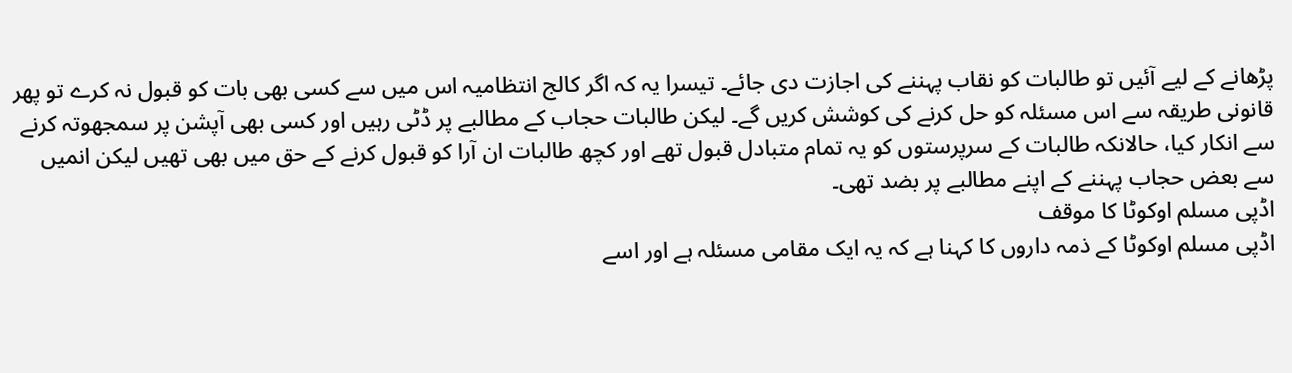پڑھانے کے لیے آئیں تو طالبات کو نقاب پہننے کی اجازت دی جائے۔ تیسرا یہ کہ اگر کالج انتظامیہ اس میں سے کسی بھی بات کو قبول نہ کرے تو پھر قانونی طریقہ سے اس مسئلہ کو حل کرنے کی کوشش کریں گے۔ لیکن طالبات حجاب کے مطالبے پر ڈٹی رہیں اور کسی بھی آپشن پر سمجھوتہ کرنے سے انکار کیا، حالانکہ طالبات کے سرپرستوں کو یہ تمام متبادل قبول تھے اور کچھ طالبات ان آرا کو قبول کرنے کے حق میں بھی تھیں لیکن انمیں سے بعض حجاب پہننے کے اپنے مطالبے پر بضد تھی۔
اڈپی مسلم اوکوٹا کا موقف
اڈپی مسلم اوکوٹا کے ذمہ داروں کا کہنا ہے کہ یہ ایک مقامی مسئلہ ہے اور اسے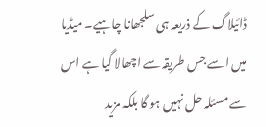ڈائیلاگ کے ذریعہ ہی سلجھانا چاہیے۔ میڈیا میں اسے جس طریقہ سے اچھالا گیا ہے اس سے مسئلہ حل نہیں ہو گا بلکہ مزید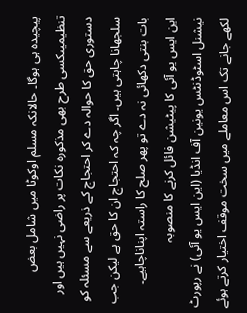پیچیدہ ہی ہوگا۔ حالانکہ مسلم اوکوٹا میں شامل بعض تنظیمیںکسی طرح بھی مذکورہ نکات پر راضی نہیں ہیں اور دستوری حق کا حوالہ دے کر احتجاج کے ذریعے سے مسئلہ کو سلجھانا چاہتی ہیں۔ اگر چہ کہ احتجاج ان کا حق ہے لیکن جب بات بنتی دکھائی نہ دے تو پھر صلح کا راستہ اپناناچاہیے۔
این ایس یو آئی کا پیٹیشن فائل کرنے کا منصوبہ
نیشنل اسٹوڈنٹس یونین آف انڈیا (این ایس یو آئی) نے رپورٹ لکھے جانے تک اس معاملے میں سخت موقف اختیار کرتے ہوئے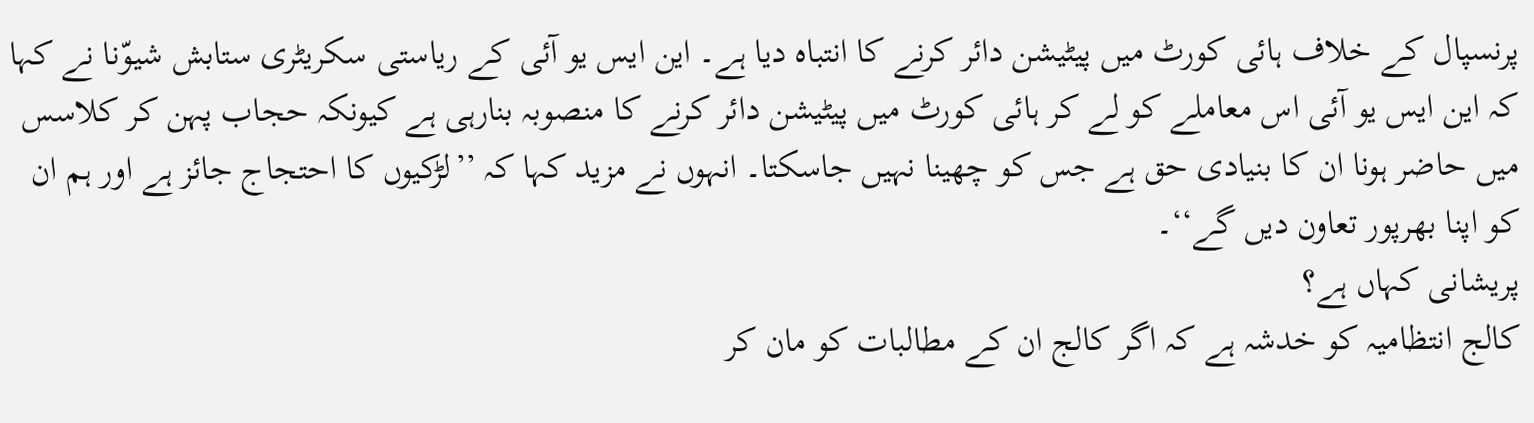پرنسپال کے خلاف ہائی کورٹ میں پیٹیشن دائر کرنے کا انتباہ دیا ہے۔ این ایس یو آئی کے ریاستی سکریٹری ستابش شیوّنا نے کہا کہ این ایس یو آئی اس معاملے کو لے کر ہائی کورٹ میں پیٹیشن دائر کرنے کا منصوبہ بنارہی ہے کیونکہ حجاب پہن کر کلاسس میں حاضر ہونا ان کا بنیادی حق ہے جس کو چھینا نہیں جاسکتا۔ انہوں نے مزید کہا کہ ’’لڑکیوں کا احتجاج جائز ہے اور ہم ان کو اپنا بھرپور تعاون دیں گے‘‘۔
پریشانی کہاں ہے؟
کالج انتظامیہ کو خدشہ ہے کہ اگر کالج ان کے مطالبات کو مان کر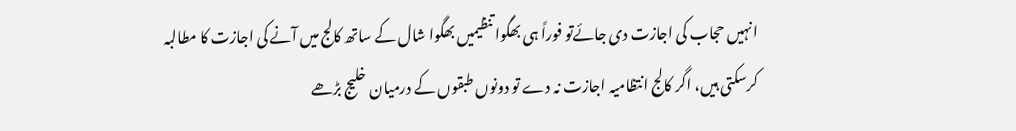انہیں حجاب کی اجازت دی جائےتو فوراً ہی بھگوا تنظیمیں بھگوا شال کے ساتھ کالج میں آنے کی اجازت کا مطالبہ کرسکتی ہیں، اگر کالج انتظامیہ اجازت نہ دے تو دونوں طبقوں کے درمیان خلیج بڑھے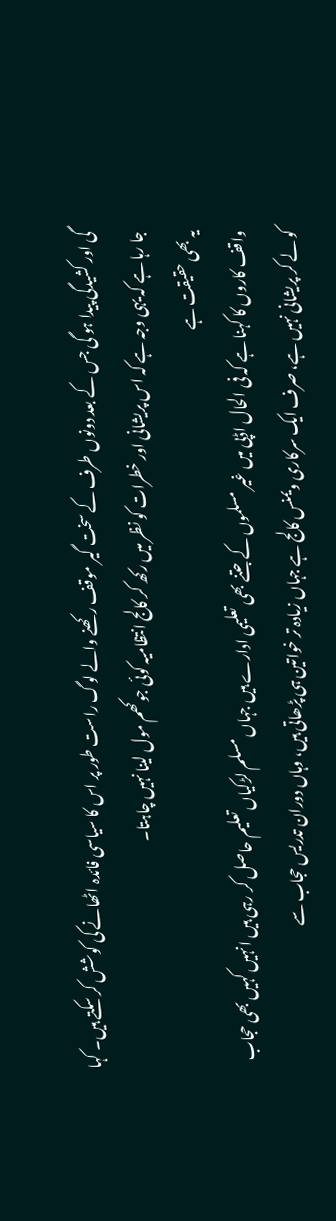گی اور کشیدگی پیدا ہو گی جس کے بعد دونوں طرف کے سخت گیر موقف رکھنے والے لوگ راست طور پر اس کا سیاسی فائدہ اٹھانے کی کوشش کر سکتے ہیں۔ کہا جا رہا ہے کہ یہی وجہ ہے کہ اس پریشانی اور خطرات کو نظر میں رکھ کر کالج انتظامیہ کوئی جوکھم مول لینا نہیں چاہتا۔
یہ بھی حقیقت ہے
واقف کاروں کا کہنا ہے کہ فی الحال اڈپی میں غیر مسلموں کے جتنے بھی تعلیمی ادارے ہیں جہاں مسلم لڑکیاں تعلیم حاصل کر رہی ہیں انہیں کہیں بھی حجاب کو لے کر پریشانی نہیں ہے، صرف ایک سرکاری ویمنس کالج ہے جہاں زیادہ تر خواتین ہی پڑھاتی ہیں، وہاں دوران تدریس حجاب سے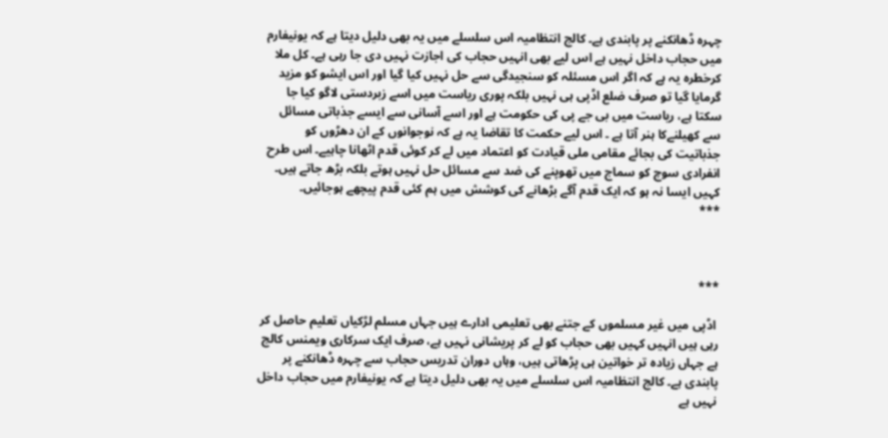چہرہ ڈھانکنے پر پابندی ہے۔ کالج انتظامیہ اس سلسلے میں یہ بھی دلیل دیتا ہے کہ یونیفارم میں حجاب داخل نہیں ہے اس لیے بھی انہیں حجاب کی اجازت نہیں دی جا رہی ہے۔ کل ملا کرخطرہ یہ ہے کہ اگر اس مسئلہ کو سنجیدگی سے حل نہیں کیا گیا اور اس ایشو کو مزید گرمایا گیا تو صرف ضلع اڈپی ہی نہیں بلکہ پوری ریاست میں اسے زبردستی لاگو کیا جا سکتا ہے، ریاست میں بی جے پی کی حکومت ہے اور اسے آسانی سے ایسے جذباتی مسائل سے کھیلنےکا ہنر آتا ہے ۔ اس لیے حکمت کا تقاضا یہ ہے کہ نوجوانوں کے ان دھڑوں کو جذباتیت کی بجائے مقامی ملی قیادت کو اعتماد میں لے کر کوئی قدم اٹھانا چاہیے۔ اس طرح انفرادی سوچ کو سماج میں تھوپنے کی ضد سے مسائل حل نہیں ہوتے بلکہ بڑھ جاتے ہیں۔ کہیں ایسا نہ ہو کہ ایک قدم آگے بڑھانے کی کوشش میں ہم کئی قدم پیچھے ہوجائیں۔
***



***

 اڈپی میں غیر مسلموں کے جتنے بھی تعلیمی ادارے ہیں جہاں مسلم لڑکیاں تعلیم حاصل کر رہی ہیں انہیں کہیں بھی حجاب کو لے کر پریشانی نہیں ہے، صرف ایک سرکاری ویمنس کالج ہے جہاں زیادہ تر خواتین ہی پڑھاتی ہیں، وہاں دوران تدریس حجاب سے چہرہ ڈھانکنے پر پابندی ہے۔ کالج انتظامیہ اس سلسلے میں یہ بھی دلیل دیتا ہے کہ یونیفارم میں حجاب داخل نہیں ہے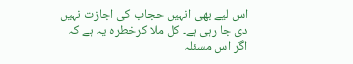اس لیے بھی انہیں حجاب کی اجازت نہیں دی جا رہی ہے۔ کل ملا کرخطرہ یہ ہے کہ اگر اس مسئلہ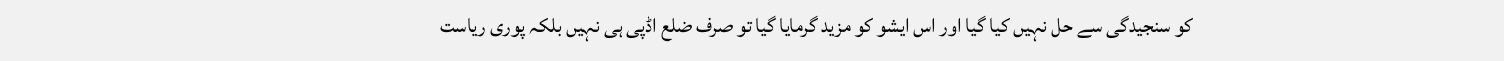کو سنجیدگی سے حل نہیں کیا گیا اور اس ایشو کو مزید گرمایا گیا تو صرف ضلع اڈپی ہی نہیں بلکہ پوری ریاست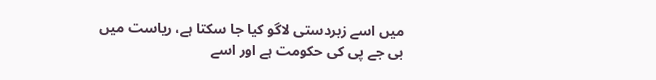میں اسے زبردستی لاگو کیا جا سکتا ہے، ریاست میں بی جے پی کی حکومت ہے اور اسے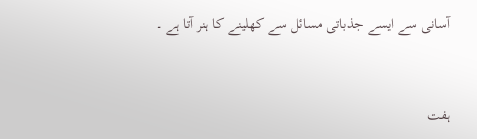آسانی سے ایسے جذباتی مسائل سے کھلینے کا ہنر آتا ہے ۔


ہفت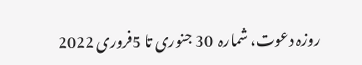روزہ دعوت، شمارہ  30 جنوری تا 5فروری 2022